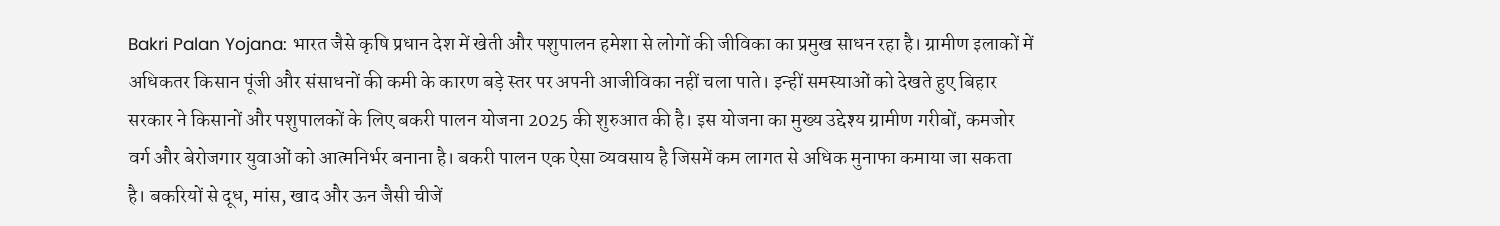Bakri Palan Yojana: भारत जैसे कृषि प्रधान देश में खेती और पशुपालन हमेशा से लोगों की जीविका का प्रमुख साधन रहा है। ग्रामीण इलाकों में अधिकतर किसान पूंजी और संसाधनों की कमी के कारण बड़े स्तर पर अपनी आजीविका नहीं चला पाते। इन्हीं समस्याओं को देखते हुए बिहार सरकार ने किसानों और पशुपालकों के लिए बकरी पालन योजना 2025 की शुरुआत की है। इस योजना का मुख्य उद्देश्य ग्रामीण गरीबों, कमजोर वर्ग और बेरोजगार युवाओं को आत्मनिर्भर बनाना है। बकरी पालन एक ऐसा व्यवसाय है जिसमें कम लागत से अधिक मुनाफा कमाया जा सकता है। बकरियों से दूध, मांस, खाद और ऊन जैसी चीजें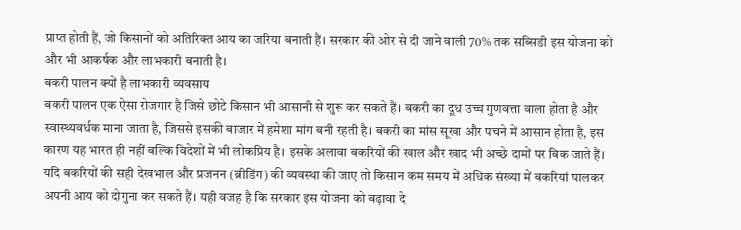प्राप्त होती हैं, जो किसानों को अतिरिक्त आय का जरिया बनाती हैं। सरकार की ओर से दी जाने वाली 70% तक सब्सिडी इस योजना को और भी आकर्षक और लाभकारी बनाती है।
बकरी पालन क्यों है लाभकारी व्यवसाय
बकरी पालन एक ऐसा रोजगार है जिसे छोटे किसान भी आसानी से शुरू कर सकते हैं। बकरी का दूध उच्च गुणवत्ता वाला होता है और स्वास्थ्यवर्धक माना जाता है, जिससे इसकी बाजार में हमेशा मांग बनी रहती है। बकरी का मांस सूखा और पचने में आसान होता है, इस कारण यह भारत ही नहीं बल्कि विदेशों में भी लोकप्रिय है। इसके अलावा बकरियों की खाल और खाद भी अच्छे दामों पर बिक जाते हैं। यदि बकरियों की सही देखभाल और प्रजनन (ब्रीडिंग) की व्यवस्था की जाए तो किसान कम समय में अधिक संख्या में बकरियां पालकर अपनी आय को दोगुना कर सकते हैं। यही वजह है कि सरकार इस योजना को बढ़ावा दे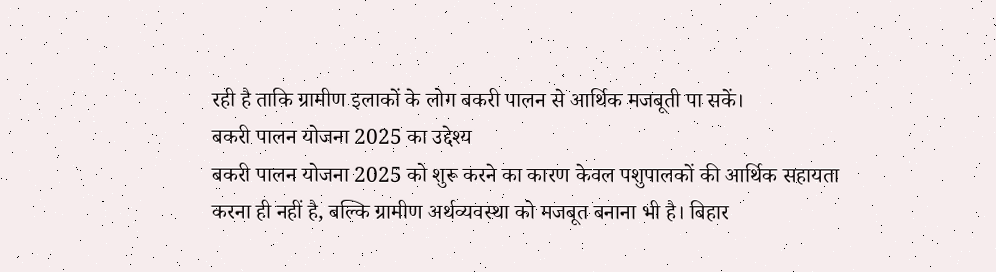रही है ताकि ग्रामीण इलाकों के लोग बकरी पालन से आर्थिक मजबूती पा सकें।
बकरी पालन योजना 2025 का उद्देश्य
बकरी पालन योजना 2025 को शुरू करने का कारण केवल पशुपालकों की आर्थिक सहायता करना ही नहीं है, बल्कि ग्रामीण अर्थव्यवस्था को मजबूत बनाना भी है। बिहार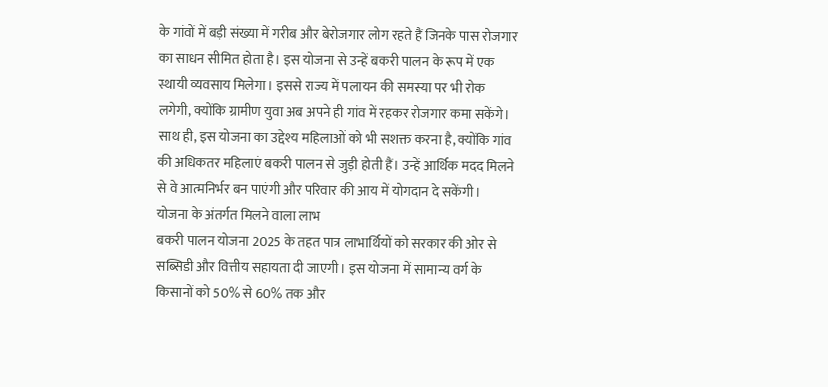के गांवों में बड़ी संख्या में गरीब और बेरोजगार लोग रहते हैं जिनके पास रोजगार का साधन सीमित होता है। इस योजना से उन्हें बकरी पालन के रूप में एक स्थायी व्यवसाय मिलेगा। इससे राज्य में पलायन की समस्या पर भी रोक लगेगी, क्योंकि ग्रामीण युवा अब अपने ही गांव में रहकर रोजगार कमा सकेंगे। साथ ही, इस योजना का उद्देश्य महिलाओं को भी सशक्त करना है, क्योंकि गांव की अधिकतर महिलाएं बकरी पालन से जुड़ी होती हैं। उन्हें आर्थिक मदद मिलने से वे आत्मनिर्भर बन पाएंगी और परिवार की आय में योगदान दे सकेंगी।
योजना के अंतर्गत मिलने वाला लाभ
बकरी पालन योजना 2025 के तहत पात्र लाभार्थियों को सरकार की ओर से सब्सिडी और वित्तीय सहायता दी जाएगी। इस योजना में सामान्य वर्ग के किसानों को 50% से 60% तक और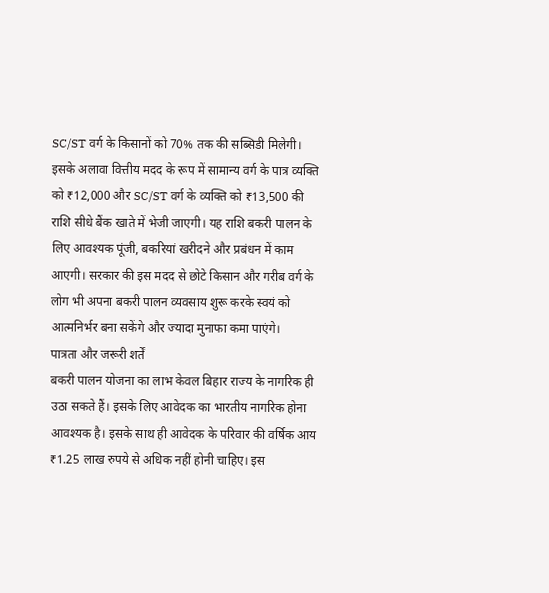SC/ST वर्ग के किसानों को 70% तक की सब्सिडी मिलेगी। इसके अलावा वित्तीय मदद के रूप में सामान्य वर्ग के पात्र व्यक्ति को ₹12,000 और SC/ST वर्ग के व्यक्ति को ₹13,500 की राशि सीधे बैंक खाते में भेजी जाएगी। यह राशि बकरी पालन के लिए आवश्यक पूंजी, बकरियां खरीदने और प्रबंधन में काम आएगी। सरकार की इस मदद से छोटे किसान और गरीब वर्ग के लोग भी अपना बकरी पालन व्यवसाय शुरू करके स्वयं को आत्मनिर्भर बना सकेंगे और ज्यादा मुनाफा कमा पाएंगे।
पात्रता और जरूरी शर्तें
बकरी पालन योजना का लाभ केवल बिहार राज्य के नागरिक ही उठा सकते हैं। इसके लिए आवेदक का भारतीय नागरिक होना आवश्यक है। इसके साथ ही आवेदक के परिवार की वर्षिक आय ₹1.25 लाख रुपये से अधिक नहीं होनी चाहिए। इस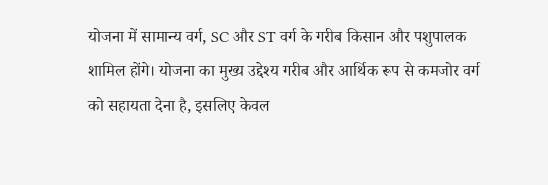योजना में सामान्य वर्ग, SC और ST वर्ग के गरीब किसान और पशुपालक शामिल होंगे। योजना का मुख्य उद्देश्य गरीब और आर्थिक रूप से कमजोर वर्ग को सहायता देना है, इसलिए केवल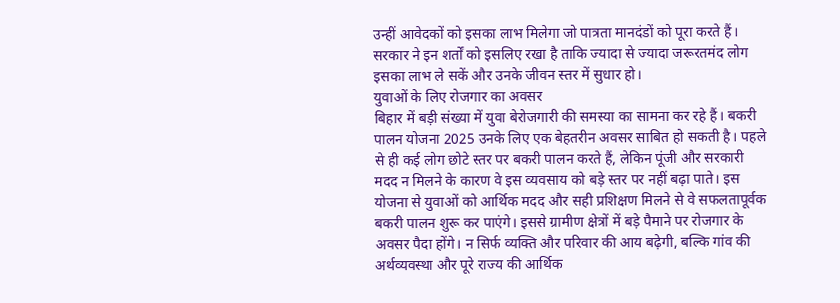उन्हीं आवेदकों को इसका लाभ मिलेगा जो पात्रता मानदंडों को पूरा करते हैं। सरकार ने इन शर्तों को इसलिए रखा है ताकि ज्यादा से ज्यादा जरूरतमंद लोग इसका लाभ ले सकें और उनके जीवन स्तर में सुधार हो।
युवाओं के लिए रोजगार का अवसर
बिहार में बड़ी संख्या में युवा बेरोजगारी की समस्या का सामना कर रहे हैं। बकरी पालन योजना 2025 उनके लिए एक बेहतरीन अवसर साबित हो सकती है। पहले से ही कई लोग छोटे स्तर पर बकरी पालन करते हैं, लेकिन पूंजी और सरकारी मदद न मिलने के कारण वे इस व्यवसाय को बड़े स्तर पर नहीं बढ़ा पाते। इस योजना से युवाओं को आर्थिक मदद और सही प्रशिक्षण मिलने से वे सफलतापूर्वक बकरी पालन शुरू कर पाएंगे। इससे ग्रामीण क्षेत्रों में बड़े पैमाने पर रोजगार के अवसर पैदा होंगे। न सिर्फ व्यक्ति और परिवार की आय बढ़ेगी, बल्कि गांव की अर्थव्यवस्था और पूरे राज्य की आर्थिक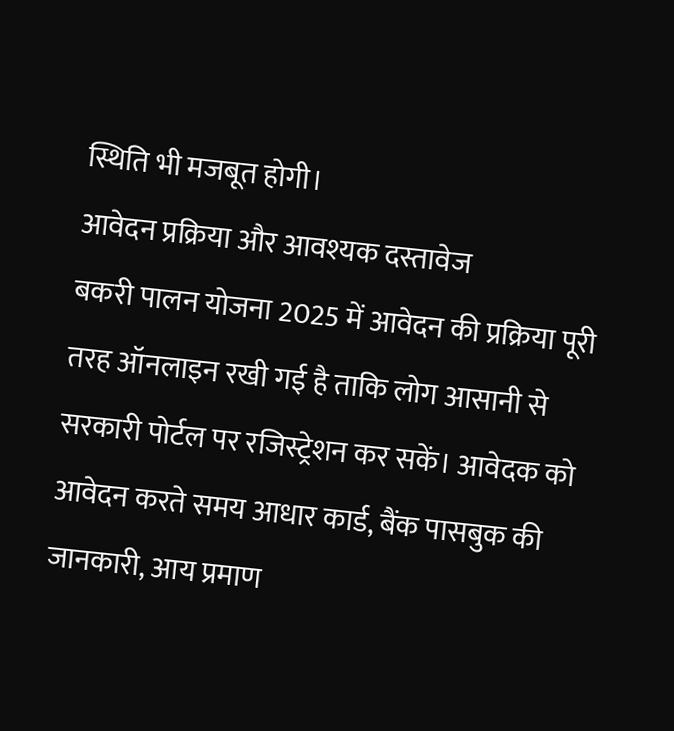स्थिति भी मजबूत होगी।
आवेदन प्रक्रिया और आवश्यक दस्तावेज
बकरी पालन योजना 2025 में आवेदन की प्रक्रिया पूरी तरह ऑनलाइन रखी गई है ताकि लोग आसानी से सरकारी पोर्टल पर रजिस्ट्रेशन कर सकें। आवेदक को आवेदन करते समय आधार कार्ड, बैंक पासबुक की जानकारी, आय प्रमाण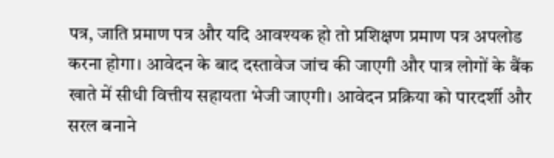पत्र, जाति प्रमाण पत्र और यदि आवश्यक हो तो प्रशिक्षण प्रमाण पत्र अपलोड करना होगा। आवेदन के बाद दस्तावेज जांच की जाएगी और पात्र लोगों के बैंक खाते में सीधी वित्तीय सहायता भेजी जाएगी। आवेदन प्रक्रिया को पारदर्शी और सरल बनाने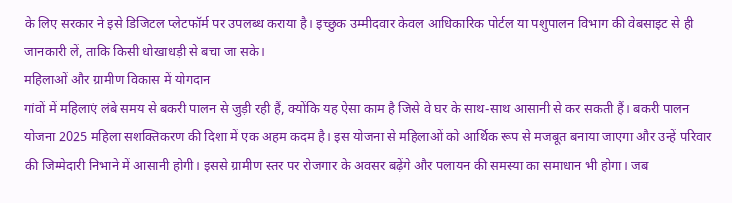के लिए सरकार ने इसे डिजिटल प्लेटफॉर्म पर उपलब्ध कराया है। इच्छुक उम्मीदवार केवल आधिकारिक पोर्टल या पशुपालन विभाग की वेबसाइट से ही जानकारी लें, ताकि किसी धोखाधड़ी से बचा जा सके।
महिलाओं और ग्रामीण विकास में योगदान
गांवों में महिलाएं लंबे समय से बकरी पालन से जुड़ी रही हैं, क्योंकि यह ऐसा काम है जिसे वे घर के साथ-साथ आसानी से कर सकती हैं। बकरी पालन योजना 2025 महिला सशक्तिकरण की दिशा में एक अहम कदम है। इस योजना से महिलाओं को आर्थिक रूप से मजबूत बनाया जाएगा और उन्हें परिवार की जिम्मेदारी निभाने में आसानी होगी। इससे ग्रामीण स्तर पर रोजगार के अवसर बढ़ेंगे और पलायन की समस्या का समाधान भी होगा। जब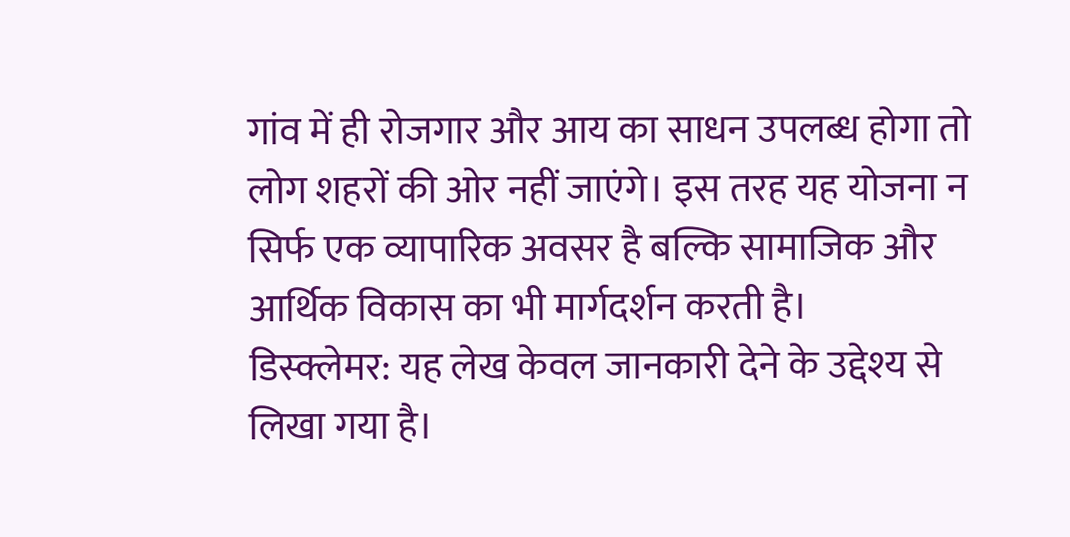गांव में ही रोजगार और आय का साधन उपलब्ध होगा तो लोग शहरों की ओर नहीं जाएंगे। इस तरह यह योजना न सिर्फ एक व्यापारिक अवसर है बल्कि सामाजिक और आर्थिक विकास का भी मार्गदर्शन करती है।
डिस्क्लेमर: यह लेख केवल जानकारी देने के उद्देश्य से लिखा गया है।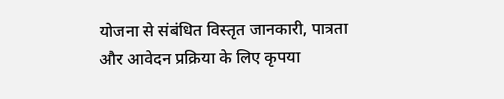योजना से संबंधित विस्तृत जानकारी, पात्रता और आवेदन प्रक्रिया के लिए कृपया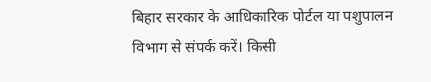बिहार सरकार के आधिकारिक पोर्टल या पशुपालन विभाग से संपर्क करें। किसी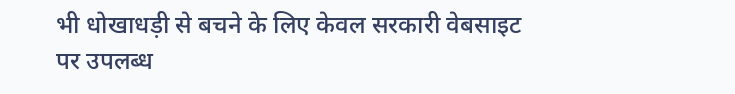भी धोखाधड़ी से बचने के लिए केवल सरकारी वेबसाइट पर उपलब्ध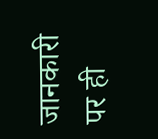जानकारी पर ही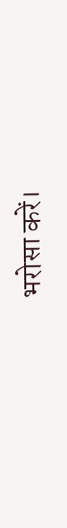भरोसा करें।